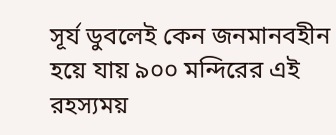সূর্য ডুবলেই কেন জনমানবহীন হয়ে যায় ৯০০ মন্দিরের এই রহস্যময়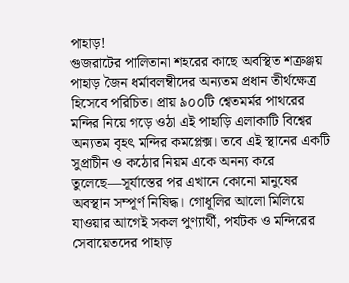পাহাড়!
গুজরাটের পালিতানা শহরের কাছে অবস্থিত শত্রুঞ্জয় পাহাড় জৈন ধর্মাবলম্বীদের অন্যতম প্রধান তীর্থক্ষেত্র হিসেবে পরিচিত। প্রায় ৯০০টি শ্বেতমর্মর পাথরের মন্দির নিয়ে গড়ে ওঠা এই পাহাড়ি এলাকাটি বিশ্বের অন্যতম বৃহৎ মন্দির কমপ্লেক্স। তবে এই স্থানের একটি সুপ্রাচীন ও কঠোর নিয়ম একে অনন্য করে তুলেছে—সূর্যাস্তের পর এখানে কোনো মানুষের অবস্থান সম্পূর্ণ নিষিদ্ধ। গোধূলির আলো মিলিয়ে যাওয়ার আগেই সকল পুণ্যার্থী, পর্যটক ও মন্দিরের সেবায়েতদের পাহাড়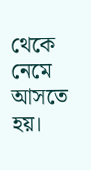থেকে নেমে আসতে হয়।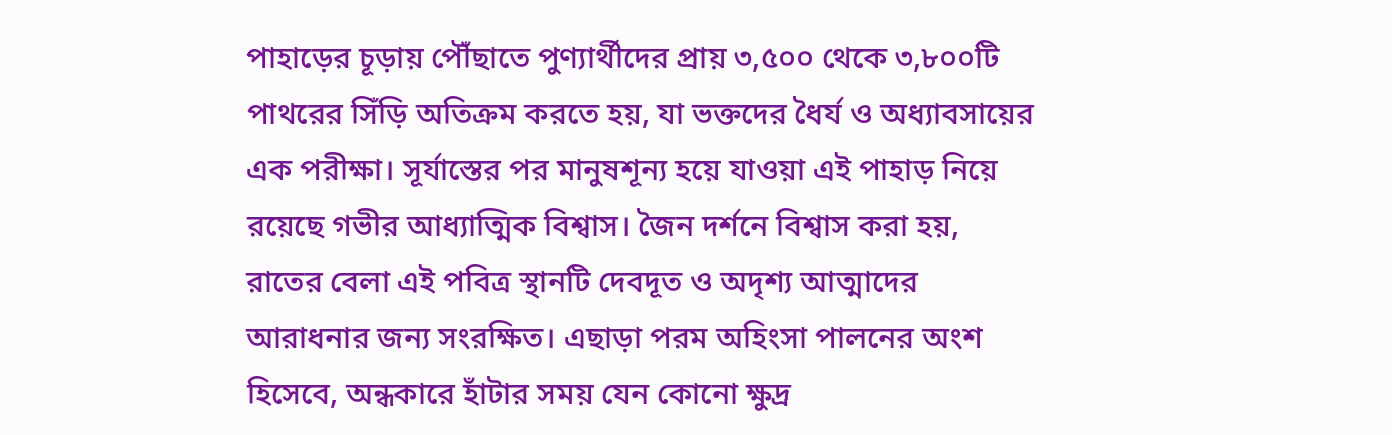পাহাড়ের চূড়ায় পৌঁছাতে পুণ্যার্থীদের প্রায় ৩,৫০০ থেকে ৩,৮০০টি পাথরের সিঁড়ি অতিক্রম করতে হয়, যা ভক্তদের ধৈর্য ও অধ্যাবসায়ের এক পরীক্ষা। সূর্যাস্তের পর মানুষশূন্য হয়ে যাওয়া এই পাহাড় নিয়ে রয়েছে গভীর আধ্যাত্মিক বিশ্বাস। জৈন দর্শনে বিশ্বাস করা হয়, রাতের বেলা এই পবিত্র স্থানটি দেবদূত ও অদৃশ্য আত্মাদের আরাধনার জন্য সংরক্ষিত। এছাড়া পরম অহিংসা পালনের অংশ হিসেবে, অন্ধকারে হাঁটার সময় যেন কোনো ক্ষুদ্র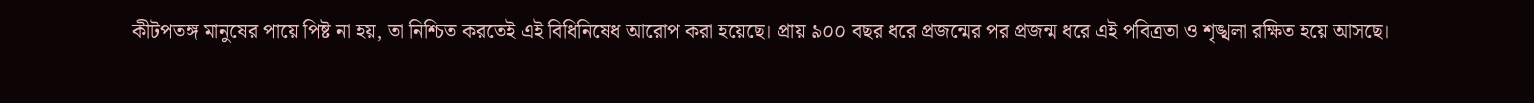কীটপতঙ্গ মানুষের পায়ে পিষ্ট না হয়, তা নিশ্চিত করতেই এই বিধিনিষেধ আরোপ করা হয়েছে। প্রায় ৯০০ বছর ধরে প্রজন্মের পর প্রজন্ম ধরে এই পবিত্রতা ও শৃঙ্খলা রক্ষিত হয়ে আসছে।